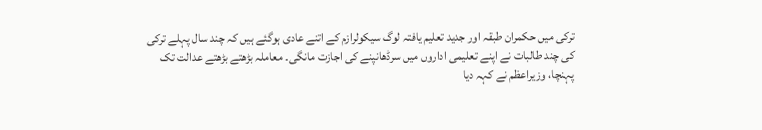ترکی میں حکمران طبقہ اور جدید تعلیم یافتہ لوگ سیکولرازم کے اتنے عادی ہوگئے ہیں کہ چند سال پہلے ترکی کی چند طالبات نے اپنے تعلیمی اداروں میں سرڈھانپنے کی اجازت مانگی۔ معاملہ بڑھتے بڑھتے عدالت تک پہنچا، وزیراعظم نے کہہ دیا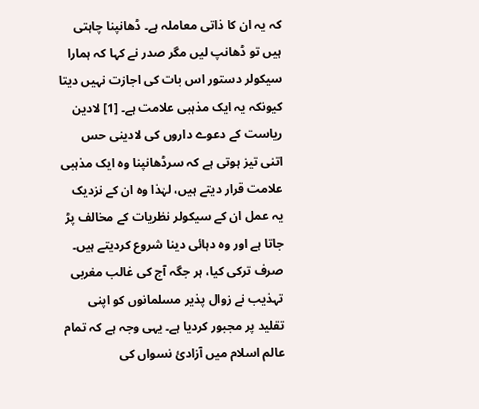کہ یہ ان کا ذاتی معاملہ ہے۔ ڈھانپنا چاہتی ہیں تو ڈھانپ لیں مگر صدر نے کہا کہ ہمارا سیکولر دستور اس بات کی اجازت نہیں دیتا کیونکہ یہ ایک مذہبی علامت ہے۔ [1] لادین ریاست کے دعوے داروں کی لادینی حس اتنی تیز ہوتی ہے کہ سرڈھانپنا وہ ایک مذہبی علامت قرار دیتے ہیں، لہٰذا وہ ان کے نزدیک یہ عمل ان کے سیکولر نظریات کے مخالف پڑ جاتا ہے اور وہ دہائی دینا شروع کردیتے ہیں۔ صرف ترکی کیا، ہر جگہ آج کی غالب مغربی تہذیب نے زوال پذیر مسلمانوں کو اپنی تقلید پر مجبور کردیا ہے۔ یہی وجہ ہے کہ تمام عالم اسلام میں آزادئ نسواں کی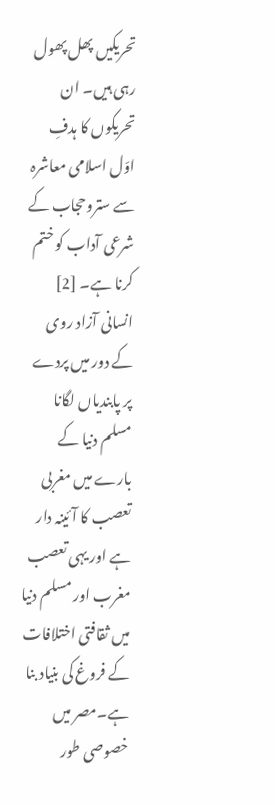تحریکیں پھل پھول رہی ہیں۔ ان تحریکوں کا ہدفِ اوّل اسلامی معاشرہ سے ستروحجاب کے شرعی آداب کو ختم کرنا ہے۔ [2] انسانی آزاد روی کے دور میں پردے پر پابندیاں لگانا مسلم دنیا کے بارے میں مغربی تعصب کا آئینہ دار ہے اور یہی تعصب مغرب اور مسلم دنیا میں ثقافتی اختلافات کے فروغ کی بنیاد بنا ہے۔مصر میں خصوصی طور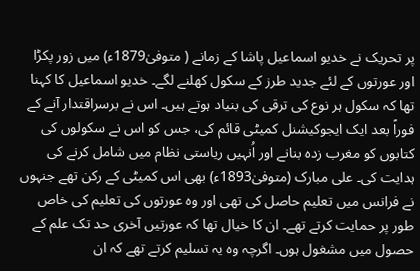پر تحریک نے خدیو اسماعیل پاشا کے زمانے ( متوفیٰ1879ء) میں زور پکڑا اور عورتوں کے لئے جدید طرز کے سکول کھلنے لگے۔ خدیو اسماعیل کا کہنا تھا کہ سکول ہر نوع کی ترقی کی بنیاد ہوتے ہیں۔ اس نے برسراقتدار آنے کے فوراً بعد ایک ایجوکیشنل کمیٹی قائم کی، جس کو اس نے سکولوں کی کتابوں کو مغرب زدہ بنانے اور اُنہیں ریاستی نظام میں شامل کرنے کی ہدایت کی۔ علی مبارک (متوفیٰ1893ء) بھی اس کمیٹی کے رکن تھے جنہوں نے فرانس میں تعلیم حاصل کی تھی اور وہ عورتوں کی تعلیم کی خاص طور پر حمایت کرتے تھے۔ ان کا خیال تھا کہ عورتیں آخری حد تک علم کے حصول میں مشغول ہوں۔ اگرچہ وہ یہ تسلیم کرتے تھے کہ ان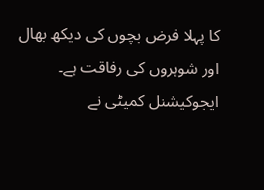کا پہلا فرض بچوں کی دیکھ بھال اور شوہروں کی رفاقت ہے۔ ایجوکیشنل کمیٹی نے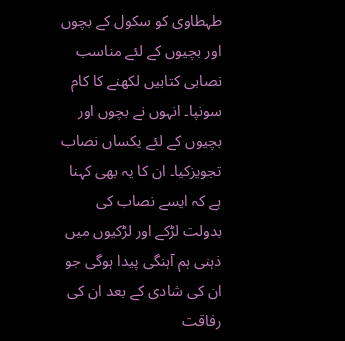طہطاوی کو سکول کے بچوں اور بچیوں کے لئے مناسب نصابی کتابیں لکھنے کا کام سونپا۔ انہوں نے بچوں اور بچیوں کے لئے یکساں نصاب تجویزکیا۔ ان کا یہ بھی کہنا ہے کہ ایسے نصاب کی بدولت لڑکے اور لڑکیوں میں ذہنی ہم آہنگی پیدا ہوگی جو ان کی شادی کے بعد ان کی رفاقت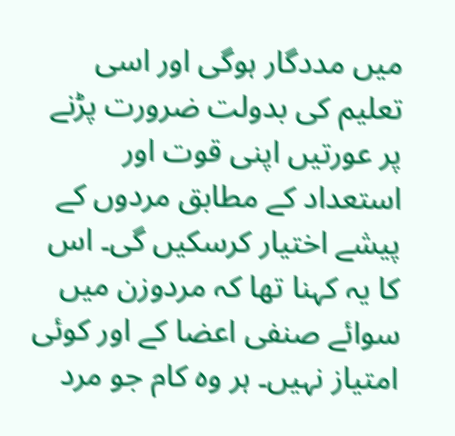میں مددگار ہوگی اور اسی تعلیم کی بدولت ضرورت پڑنے پر عورتیں اپنی قوت اور استعداد کے مطابق مردوں کے پیشے اختیار کرسکیں گی۔ اس کا یہ کہنا تھا کہ مردوزن میں سوائے صنفی اعضا کے اور کوئی امتیاز نہیں۔ ہر وہ کام جو مرد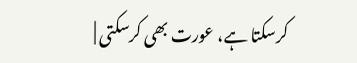کرسکتا ہے، عورت بھی کرسکتی |